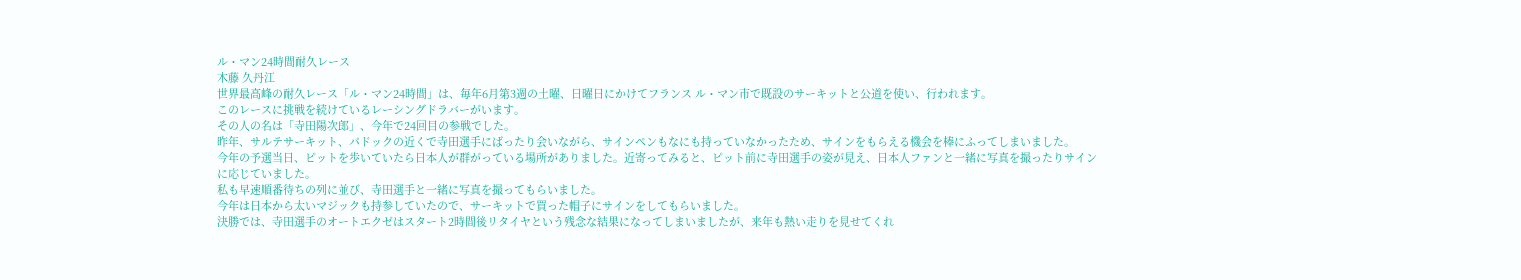ル・マン24時間耐久レース
木藤 久丹江
世界最高峰の耐久レース「ル・マン24時間」は、毎年6月第3週の土曜、日曜日にかけてフランス ル・マン市で既設のサーキットと公道を使い、行われます。
このレースに挑戦を続けているレーシングドラバーがいます。
その人の名は「寺田陽次郎」、今年で24回目の参戦でした。
昨年、サルテサーキット、パドックの近くで寺田選手にばったり会いながら、サインペンもなにも持っていなかったため、サインをもらえる機会を棒にふってしまいました。
今年の予選当日、ピットを歩いていたら日本人が群がっている場所がありました。近寄ってみると、ピット前に寺田選手の姿が見え、日本人ファンと一緒に写真を撮ったりサインに応じていました。
私も早速順番待ちの列に並び、寺田選手と一緒に写真を撮ってもらいました。
今年は日本から太いマジックも持参していたので、サーキットで買った帽子にサインをしてもらいました。
決勝では、寺田選手のオートエクゼはスタート2時間後リタイヤという残念な結果になってしまいましたが、来年も熱い走りを見せてくれ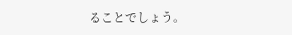ることでしょう。